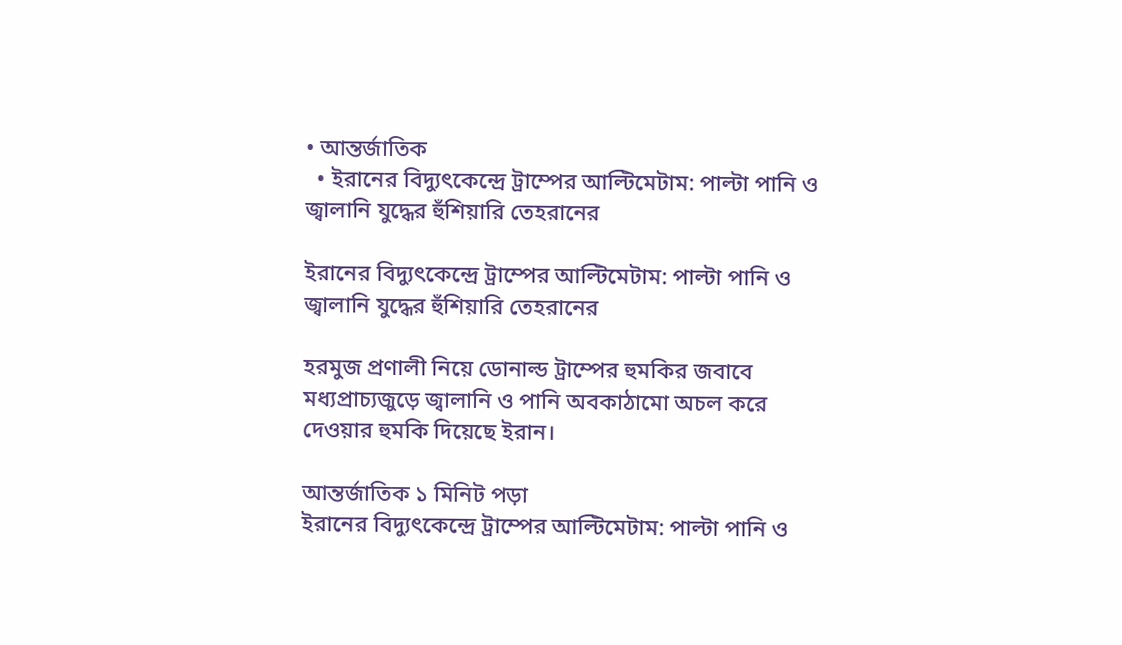• আন্তর্জাতিক
  • ইরানের বিদ্যুৎকেন্দ্রে ট্রাম্পের আল্টিমেটাম: পাল্টা পানি ও জ্বালানি যুদ্ধের হুঁশিয়ারি তেহরানের

ইরানের বিদ্যুৎকেন্দ্রে ট্রাম্পের আল্টিমেটাম: পাল্টা পানি ও জ্বালানি যুদ্ধের হুঁশিয়ারি তেহরানের

হরমুজ প্রণালী নিয়ে ডোনাল্ড ট্রাম্পের হুমকির জবাবে মধ্যপ্রাচ্যজুড়ে জ্বালানি ও পানি অবকাঠামো অচল করে দেওয়ার হুমকি দিয়েছে ইরান।

আন্তর্জাতিক ১ মিনিট পড়া
ইরানের বিদ্যুৎকেন্দ্রে ট্রাম্পের আল্টিমেটাম: পাল্টা পানি ও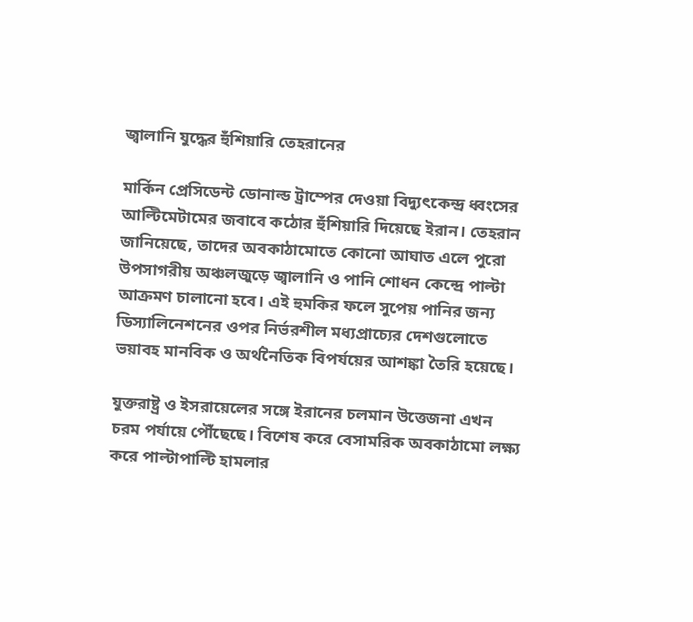জ্বালানি যুদ্ধের হুঁশিয়ারি তেহরানের

মার্কিন প্রেসিডেন্ট ডোনাল্ড ট্রাম্পের দেওয়া বিদ্যুৎকেন্দ্র ধ্বংসের আল্টিমেটামের জবাবে কঠোর হুঁশিয়ারি দিয়েছে ইরান। তেহরান জানিয়েছে, তাদের অবকাঠামোতে কোনো আঘাত এলে পুরো উপসাগরীয় অঞ্চলজুড়ে জ্বালানি ও পানি শোধন কেন্দ্রে পাল্টা আক্রমণ চালানো হবে। এই হুমকির ফলে সুপেয় পানির জন্য ডিস্যালিনেশনের ওপর নির্ভরশীল মধ্যপ্রাচ্যের দেশগুলোতে ভয়াবহ মানবিক ও অর্থনৈতিক বিপর্যয়ের আশঙ্কা তৈরি হয়েছে।

যুক্তরাষ্ট্র ও ইসরায়েলের সঙ্গে ইরানের চলমান উত্তেজনা এখন চরম পর্যায়ে পৌঁছেছে। বিশেষ করে বেসামরিক অবকাঠামো লক্ষ্য করে পাল্টাপাল্টি হামলার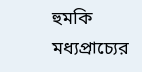হুমকি মধ্যপ্রাচ্যের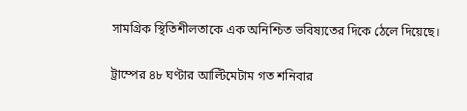সামগ্রিক স্থিতিশীলতাকে এক অনিশ্চিত ভবিষ্যতের দিকে ঠেলে দিয়েছে।

ট্রাম্পের ৪৮ ঘণ্টার আল্টিমেটাম গত শনিবার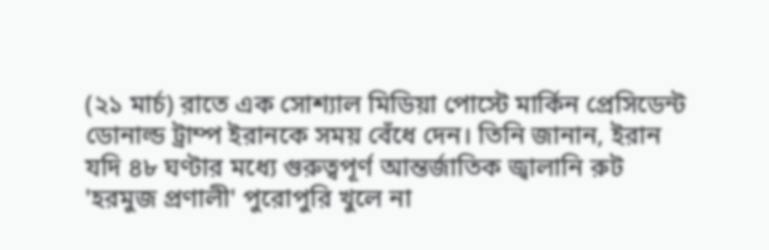(২১ মার্চ) রাতে এক সোশ্যাল মিডিয়া পোস্টে মার্কিন প্রেসিডেন্ট ডোনাল্ড ট্রাম্প ইরানকে সময় বেঁধে দেন। তিনি জানান, ইরান যদি ৪৮ ঘণ্টার মধ্যে গুরুত্বপূর্ণ আন্তর্জাতিক জ্বালানি রুট 'হরমুজ প্রণালী' পুরোপুরি খুলে না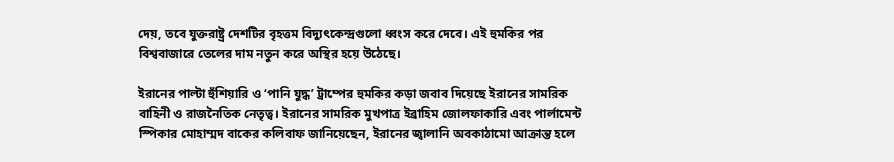দেয়, তবে যুক্তরাষ্ট্র দেশটির বৃহত্তম বিদ্যুৎকেন্দ্রগুলো ধ্বংস করে দেবে। এই হুমকির পর বিশ্ববাজারে তেলের দাম নতুন করে অস্থির হয়ে উঠেছে।

ইরানের পাল্টা হুঁশিয়ারি ও ‘পানি যুদ্ধ’ ট্রাম্পের হুমকির কড়া জবাব দিয়েছে ইরানের সামরিক বাহিনী ও রাজনৈতিক নেতৃত্ব। ইরানের সামরিক মুখপাত্র ইব্রাহিম জোলফাকারি এবং পার্লামেন্ট স্পিকার মোহাম্মদ বাকের কলিবাফ জানিয়েছেন, ইরানের জ্বালানি অবকাঠামো আক্রান্ত হলে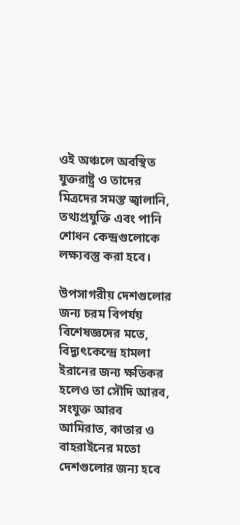ওই অঞ্চলে অবস্থিত যুক্তরাষ্ট্র ও তাদের মিত্রদের সমস্ত জ্বালানি, তথ্যপ্রযুক্তি এবং পানি শোধন কেন্দ্রগুলোকে লক্ষ্যবস্তু করা হবে।

উপসাগরীয় দেশগুলোর জন্য চরম বিপর্যয় বিশেষজ্ঞদের মতে, বিদ্যুৎকেন্দ্রে হামলা ইরানের জন্য ক্ষতিকর হলেও তা সৌদি আরব, সংযুক্ত আরব আমিরাত, কাতার ও বাহরাইনের মতো দেশগুলোর জন্য হবে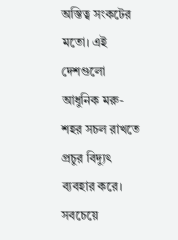অস্তিত্ব সংকটের মতো। এই দেশগুলো আধুনিক মরু-শহর সচল রাখতে প্রচুর বিদ্যুৎ ব্যবহার করে। সবচেয়ে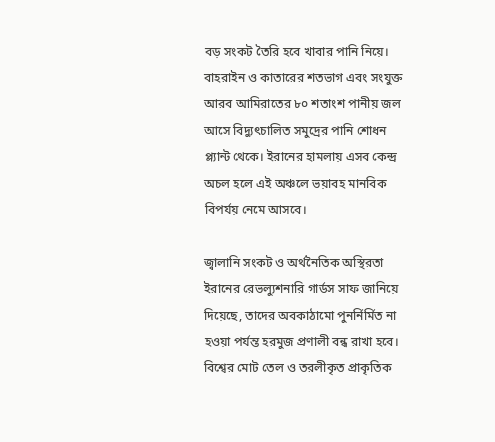বড় সংকট তৈরি হবে খাবার পানি নিয়ে। বাহরাইন ও কাতারের শতভাগ এবং সংযুক্ত আরব আমিরাতের ৮০ শতাংশ পানীয় জল আসে বিদ্যুৎচালিত সমুদ্রের পানি শোধন প্ল্যান্ট থেকে। ইরানের হামলায় এসব কেন্দ্র অচল হলে এই অঞ্চলে ভয়াবহ মানবিক বিপর্যয় নেমে আসবে।

জ্বালানি সংকট ও অর্থনৈতিক অস্থিরতা ইরানের রেভল্যুশনারি গার্ডস সাফ জানিয়ে দিয়েছে, তাদের অবকাঠামো পুনর্নির্মিত না হওয়া পর্যন্ত হরমুজ প্রণালী বন্ধ রাখা হবে। বিশ্বের মোট তেল ও তরলীকৃত প্রাকৃতিক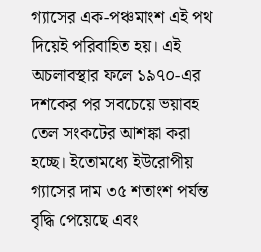গ্যাসের এক-পঞ্চমাংশ এই পথ দিয়েই পরিবাহিত হয়। এই অচলাবস্থার ফলে ১৯৭০-এর দশকের পর সবচেয়ে ভয়াবহ তেল সংকটের আশঙ্কা করা হচ্ছে। ইতোমধ্যে ইউরোপীয় গ্যাসের দাম ৩৫ শতাংশ পর্যন্ত বৃদ্ধি পেয়েছে এবং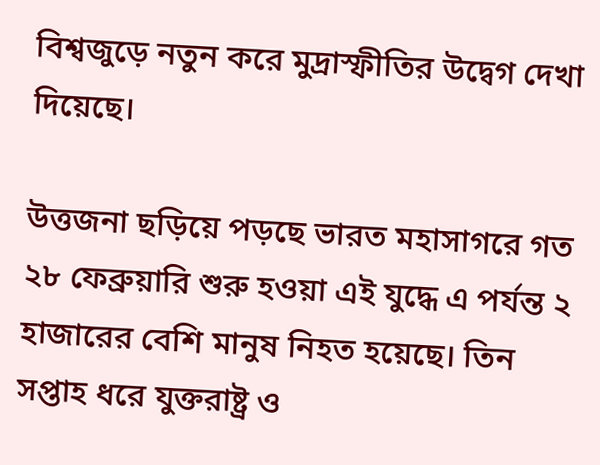বিশ্বজুড়ে নতুন করে মুদ্রাস্ফীতির উদ্বেগ দেখা দিয়েছে।

উত্তজনা ছড়িয়ে পড়ছে ভারত মহাসাগরে গত ২৮ ফেব্রুয়ারি শুরু হওয়া এই যুদ্ধে এ পর্যন্ত ২ হাজারের বেশি মানুষ নিহত হয়েছে। তিন সপ্তাহ ধরে যুক্তরাষ্ট্র ও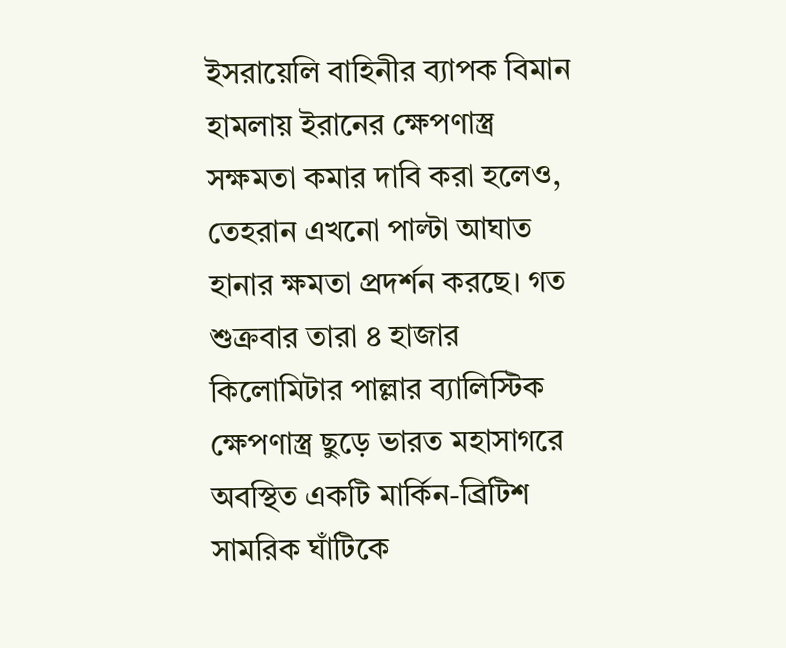ইসরায়েলি বাহিনীর ব্যাপক বিমান হামলায় ইরানের ক্ষেপণাস্ত্র সক্ষমতা কমার দাবি করা হলেও, তেহরান এখনো পাল্টা আঘাত হানার ক্ষমতা প্রদর্শন করছে। গত শুক্রবার তারা ৪ হাজার কিলোমিটার পাল্লার ব্যালিস্টিক ক্ষেপণাস্ত্র ছুড়ে ভারত মহাসাগরে অবস্থিত একটি মার্কিন-ব্রিটিশ সামরিক ঘাঁটিকে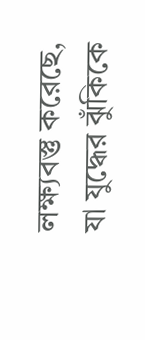লক্ষ্যবস্তু করেছে, যা যুদ্ধের ঝুঁকিকে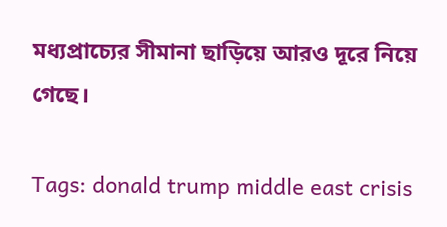মধ্যপ্রাচ্যের সীমানা ছাড়িয়ে আরও দূরে নিয়ে গেছে।

Tags: donald trump middle east crisis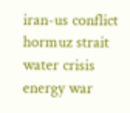iran-us conflict hormuz strait water crisis energy war